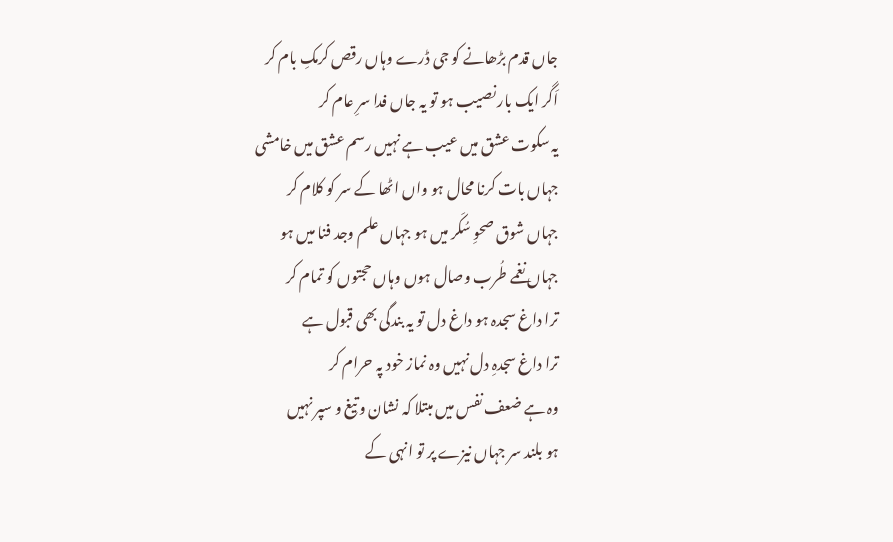جاں قدم بڑھانے کو جی ڈرے وہاں رقص کرمکِ بام کر
اَگر ایک بار نصیب ہو تو یہ جاں فدا سرِ عام کر
یہ سکوت عشق میں عیب ہے نہیں رسم عشق میں خامشی
جہاں بات کرنا محال ہو واں اٹھا کے سر کو کلام کر
جہاں شوق صحوِ سُکَر میں ہو جہاں علم وجد فنا میں ہو
جہاں نغمے طُرب وصال ہوں وہاں حجتوں کو تمام کر
ترا داغ سجدہ ہو داغ دل تو یہ بندگی بھی قبول ہے
ترا داغ سجدہِ دل نہیں وہ نماز خود پہ حرام کر
وہ ہے ضعف نفس میں مبتلا کہ نشان و تیغ و سپر نہیں
ہو بلند سر جہاں نیزے پر تو انہی کے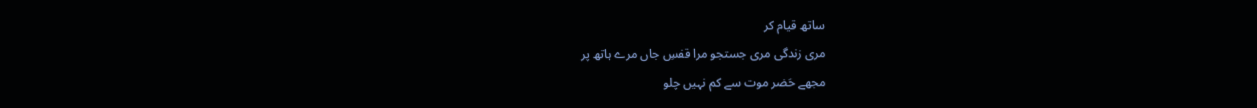ساتھ قیام کر
مری زندگی مری جستجو مرا قفسِ جاں مرے ہاتھ پر
مجھے حَضر موت سے کم نہیں چلو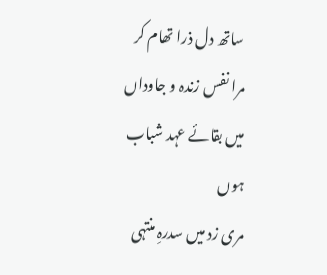ساتھ دل ذرا تھام کر
مرا نفس زندہ و جاوداں میں بقائے عہد شباب ہوں
مری زد میں سدرہِ منتہی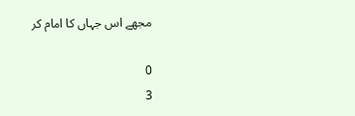مجھے اس جہاں کا امام کر

0
3